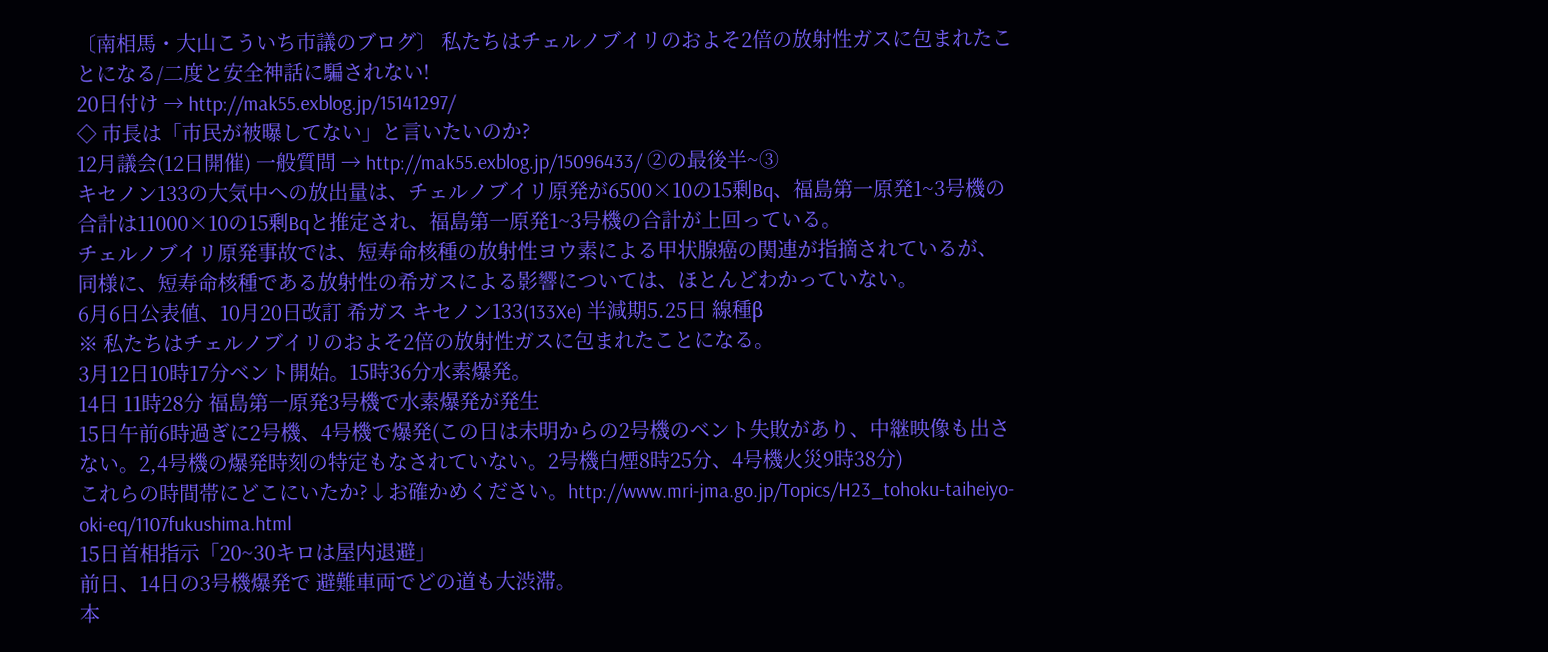〔南相馬・大山こういち市議のブログ〕 私たちはチェルノブイリのおよそ2倍の放射性ガスに包まれたことになる/二度と安全神話に騙されない!
20日付け → http://mak55.exblog.jp/15141297/
◇ 市長は「市民が被曝してない」と言いたいのか?
12月議会(12日開催) 一般質問 → http://mak55.exblog.jp/15096433/ ②の最後半~③
キセノン133の大気中への放出量は、チェルノブイリ原発が6500×10の15剰Bq、福島第一原発1~3号機の合計は11000×10の15剰Bqと推定され、福島第一原発1~3号機の合計が上回っている。
チェルノブイリ原発事故では、短寿命核種の放射性ヨウ素による甲状腺癌の関連が指摘されているが、同様に、短寿命核種である放射性の希ガスによる影響については、ほとんどわかっていない。
6月6日公表値、10月20日改訂 希ガス キセノン133(133Xe) 半減期5.25日 線種β
※ 私たちはチェルノブイリのおよそ2倍の放射性ガスに包まれたことになる。
3月12日10時17分ベント開始。15時36分水素爆発。
14日 11時28分 福島第一原発3号機で水素爆発が発生
15日午前6時過ぎに2号機、4号機で爆発(この日は未明からの2号機のベント失敗があり、中継映像も出さない。2,4号機の爆発時刻の特定もなされていない。2号機白煙8時25分、4号機火災9時38分)
これらの時間帯にどこにいたか?↓お確かめください。http://www.mri-jma.go.jp/Topics/H23_tohoku-taiheiyo-oki-eq/1107fukushima.html
15日首相指示「20~30キロは屋内退避」
前日、14日の3号機爆発で 避難車両でどの道も大渋滞。
本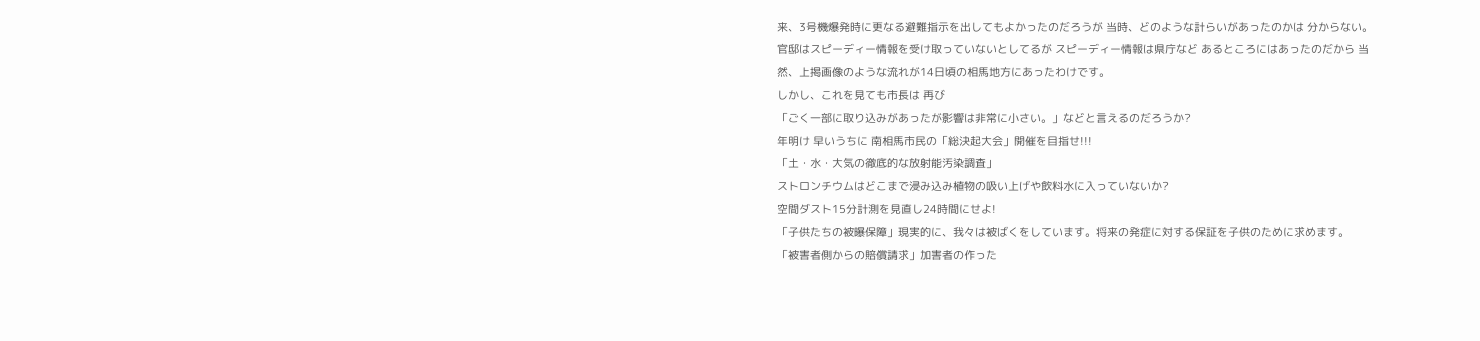来、3号機爆発時に更なる避難指示を出してもよかったのだろうが 当時、どのような計らいがあったのかは 分からない。
官邸はスピーディー情報を受け取っていないとしてるが スピーディー情報は県庁など あるところにはあったのだから 当然、上掲画像のような流れが14日頃の相馬地方にあったわけです。
しかし、これを見ても市長は 再び
「ごく一部に取り込みがあったが影響は非常に小さい。」などと言えるのだろうか?
年明け 早いうちに 南相馬市民の「総決起大会」開催を目指せ!!!
「土・水・大気の徹底的な放射能汚染調査」
ストロンチウムはどこまで浸み込み植物の吸い上げや飲料水に入っていないか?
空間ダスト15分計測を見直し24時間にせよ!
「子供たちの被曝保障」現実的に、我々は被ばくをしています。将来の発症に対する保証を子供のために求めます。
「被害者側からの賠償請求」加害者の作った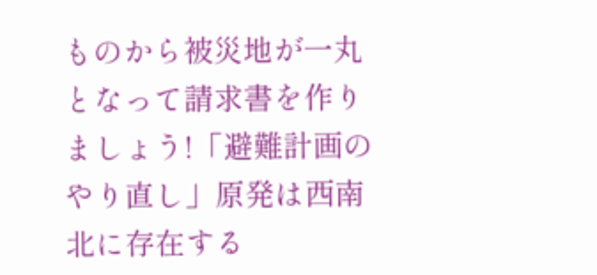ものから被災地が一丸となって請求書を作りましょう!「避難計画のやり直し」原発は西南北に存在する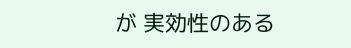が 実効性のある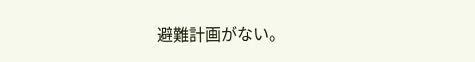避難計画がない。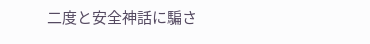二度と安全神話に騙さ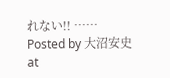れない!! ……
Posted by 大沼安史 at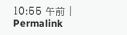10:55 午前 | Permalink